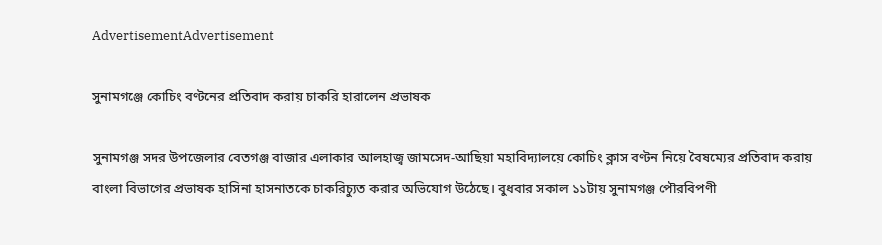AdvertisementAdvertisement

সুনামগঞ্জে কোচিং বণ্টনের প্রতিবাদ করায় চাকরি হারালেন প্রভাষক

সুনামগঞ্জ সদর উপজেলার বেতগঞ্জ বাজার এলাকার আলহাজ্ব জামসেদ-আছিয়া মহাবিদ্যালয়ে কোচিং ক্লাস বণ্টন নিয়ে বৈষম্যের প্রতিবাদ করায় বাংলা বিভাগের প্রভাষক হাসিনা হাসনাতকে চাকরিচ্যুত করার অভিযোগ উঠেছে। বুধবার সকাল ১১টায় সুনামগঞ্জ পৌরবিপণী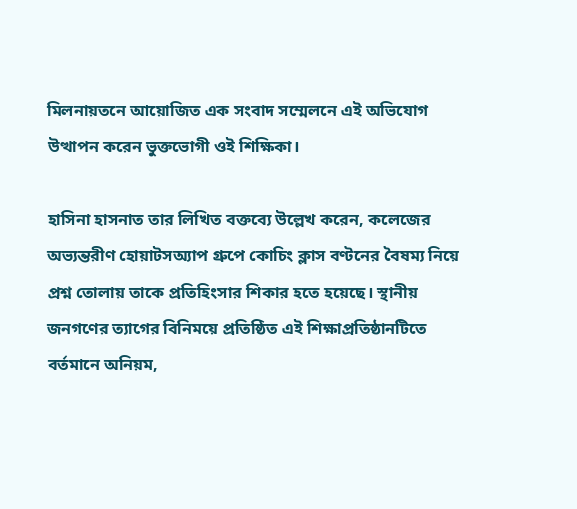মিলনায়তনে আয়োজিত এক সংবাদ সম্মেলনে এই অভিযোগ উত্থাপন করেন ভুক্তভোগী ওই শিক্ষিকা।

হাসিনা হাসনাত তার লিখিত বক্তব্যে উল্লেখ করেন, কলেজের অভ্যন্তরীণ হোয়াটসঅ্যাপ গ্রুপে কোচিং ক্লাস বণ্টনের বৈষম্য নিয়ে প্রশ্ন তোলায় তাকে প্রতিহিংসার শিকার হতে হয়েছে। স্থানীয় জনগণের ত্যাগের বিনিময়ে প্রতিষ্ঠিত এই শিক্ষাপ্রতিষ্ঠানটিতে বর্তমানে অনিয়ম,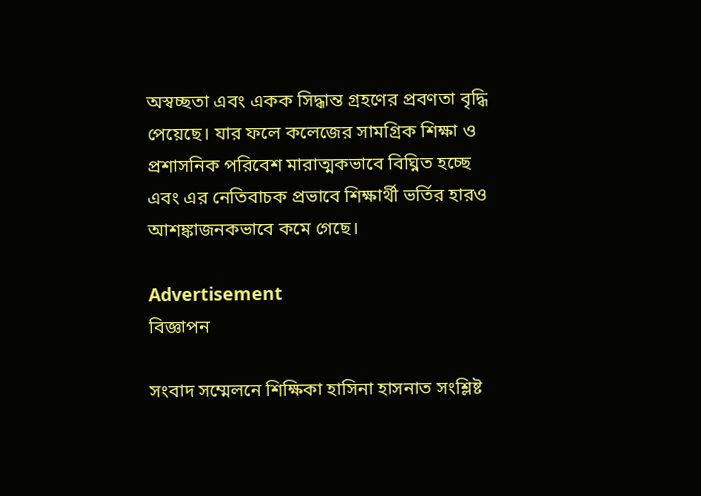অস্বচ্ছতা এবং একক সিদ্ধান্ত গ্রহণের প্রবণতা বৃদ্ধি পেয়েছে। যার ফলে কলেজের সামগ্রিক শিক্ষা ও প্রশাসনিক পরিবেশ মারাত্মকভাবে বিঘ্নিত হচ্ছে এবং এর নেতিবাচক প্রভাবে শিক্ষার্থী ভর্তির হারও আশঙ্কাজনকভাবে কমে গেছে।

Advertisement
বিজ্ঞাপন

সংবাদ সম্মেলনে শিক্ষিকা হাসিনা হাসনাত সংশ্লিষ্ট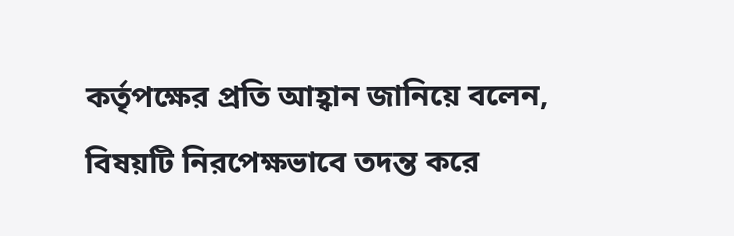কর্তৃপক্ষের প্রতি আহ্বান জানিয়ে বলেন, বিষয়টি নিরপেক্ষভাবে তদন্ত করে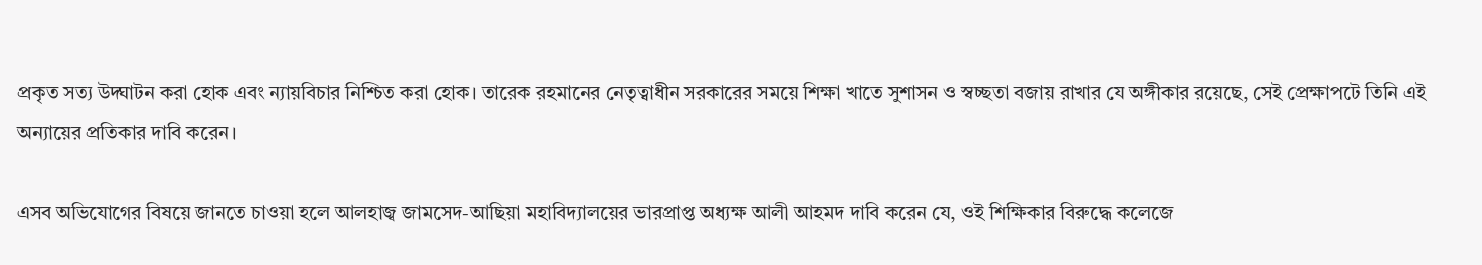প্রকৃত সত্য উদ্ঘাটন করা হোক এবং ন্যায়বিচার নিশ্চিত করা হোক। তারেক রহমানের নেতৃত্বাধীন সরকারের সময়ে শিক্ষা খাতে সুশাসন ও স্বচ্ছতা বজায় রাখার যে অঙ্গীকার রয়েছে, সেই প্রেক্ষাপটে তিনি এই অন্যায়ের প্রতিকার দাবি করেন।

এসব অভিযোগের বিষয়ে জানতে চাওয়া হলে আলহাজ্ব জামসেদ-আছিয়া মহাবিদ্যালয়ের ভারপ্রাপ্ত অধ্যক্ষ আলী আহমদ দাবি করেন যে, ওই শিক্ষিকার বিরুদ্ধে কলেজে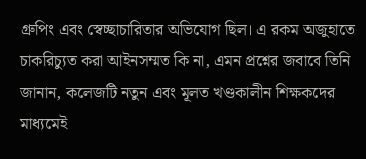গ্রুপিং এবং স্বেচ্ছাচারিতার অভিযোগ ছিল। এ রকম অজুহাতে চাকরিচ্যুত করা আইনসম্মত কি না, এমন প্রশ্নের জবাবে তিনি জানান, কলেজটি নতুন এবং মূলত খণ্ডকালীন শিক্ষকদের মাধ্যমেই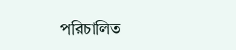পরিচালিত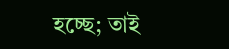হচ্ছে; তাই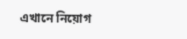এখানে নিয়োগ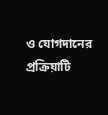ও যোগদানের প্রক্রিয়াটি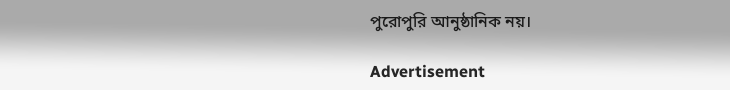পুরোপুরি আনুষ্ঠানিক নয়।

Advertisement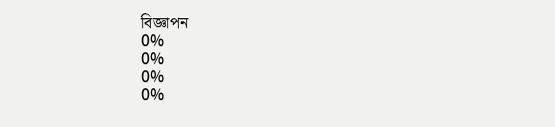বিজ্ঞাপন
0%
0%
0%
0%